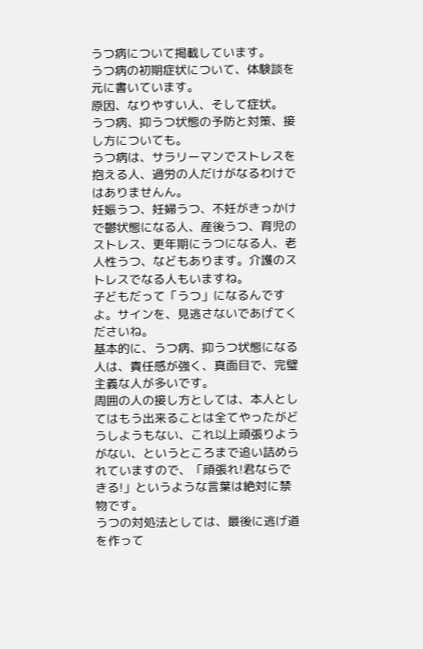うつ病について掲載しています。
うつ病の初期症状について、体験談を元に書いています。
原因、なりやすい人、そして症状。
うつ病、抑うつ状態の予防と対策、接し方についても。
うつ病は、サラリーマンでストレスを抱える人、過労の人だけがなるわけではありませんん。
妊娠うつ、妊婦うつ、不妊がきっかけで鬱状態になる人、産後うつ、育児のストレス、更年期にうつになる人、老人性うつ、などもあります。介護のストレスでなる人もいますね。
子どもだって「うつ」になるんですよ。サインを、見逃さないであげてくださいね。
基本的に、うつ病、抑うつ状態になる人は、責任感が強く、真面目で、完璧主義な人が多いです。
周囲の人の接し方としては、本人としてはもう出来ることは全てやったがどうしようもない、これ以上頑張りようがない、というところまで追い詰められていますので、「頑張れ!君ならできる!」というような言葉は絶対に禁物です。
うつの対処法としては、最後に逃げ道を作って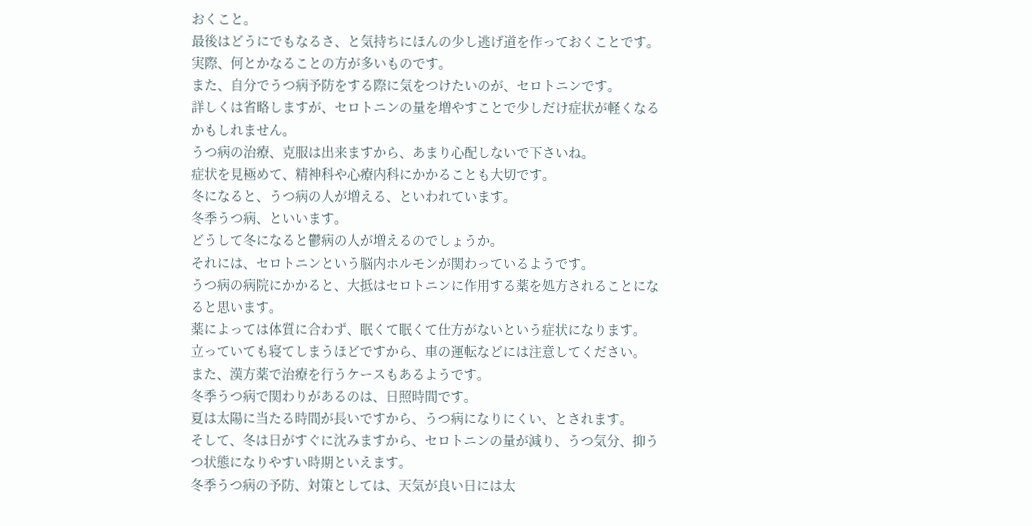おくこと。
最後はどうにでもなるさ、と気持ちにほんの少し逃げ道を作っておくことです。
実際、何とかなることの方が多いものです。
また、自分でうつ病予防をする際に気をつけたいのが、セロトニンです。
詳しくは省略しますが、セロトニンの量を増やすことで少しだけ症状が軽くなるかもしれません。
うつ病の治療、克服は出来ますから、あまり心配しないで下さいね。
症状を見極めて、精神科や心療内科にかかることも大切です。
冬になると、うつ病の人が増える、といわれています。
冬季うつ病、といいます。
どうして冬になると鬱病の人が増えるのでしょうか。
それには、セロトニンという脳内ホルモンが関わっているようです。
うつ病の病院にかかると、大抵はセロトニンに作用する薬を処方されることになると思います。
薬によっては体質に合わず、眠くて眠くて仕方がないという症状になります。
立っていても寝てしまうほどですから、車の運転などには注意してください。
また、漢方薬で治療を行うケースもあるようです。
冬季うつ病で関わりがあるのは、日照時間です。
夏は太陽に当たる時間が長いですから、うつ病になりにくい、とされます。
そして、冬は日がすぐに沈みますから、セロトニンの量が減り、うつ気分、抑うつ状態になりやすい時期といえます。
冬季うつ病の予防、対策としては、天気が良い日には太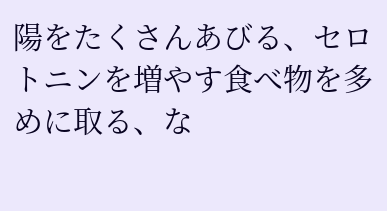陽をたくさんあびる、セロトニンを増やす食べ物を多めに取る、な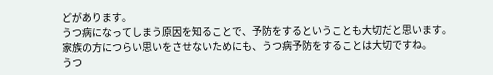どがあります。
うつ病になってしまう原因を知ることで、予防をするということも大切だと思います。
家族の方につらい思いをさせないためにも、うつ病予防をすることは大切ですね。
うつ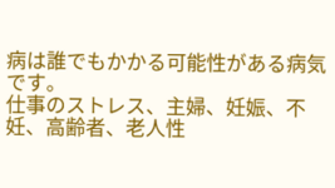病は誰でもかかる可能性がある病気です。
仕事のストレス、主婦、妊娠、不妊、高齢者、老人性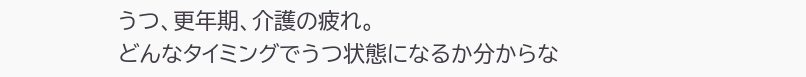うつ、更年期、介護の疲れ。
どんなタイミングでうつ状態になるか分からな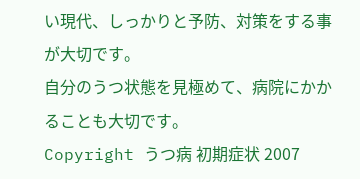い現代、しっかりと予防、対策をする事が大切です。
自分のうつ状態を見極めて、病院にかかることも大切です。
Copyright うつ病 初期症状 2007